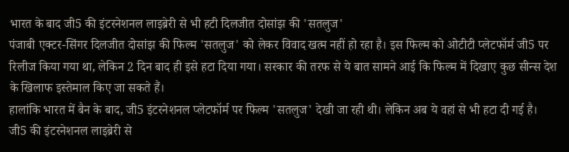भारत के बाद जी5 की इंटरनेशनल लाइब्रेरी से भी हटी दिलजीत दोसांझ की 'सतलुज'
पंजाबी एक्टर-सिंगर दिलजीत दोसांझ की फिल्म 'सतलुज' को लेकर विवाद खत्म नहीं हो रहा है। इस फिल्म को ओटीटी प्लेटफॉर्म जी5 पर रिलीज किया गया था, लेकिन 2 दिन बाद ही इसे हटा दिया गया। सरकार की तरफ से ये बात सामने आई कि फिल्म में दिखाए कुछ सीन्स देश के खिलाफ इस्तेमाल किए जा सकते हैं।
हालांकि भारत में बैन के बाद, जी5 इंटरनेशनल प्लेटफॉर्म पर फिल्म 'सतलुज' देखी जा रही थी। लेकिन अब ये वहां से भी हटा दी गई है। जी5 की इंटरनेशनल लाइब्रेरी से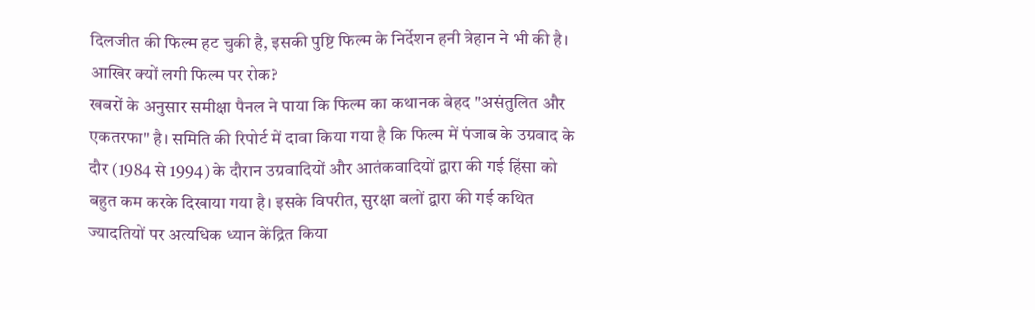दिलजीत की फिल्म हट चुकी है, इसकी पुष्टि फिल्म के निर्देशन हनी त्रेहान ने भी की है।
आखिर क्यों लगी फिल्म पर रोक?
खबरों के अनुसार समीक्षा पैनल ने पाया कि फिल्म का कथानक बेहद "असंतुलित और एकतरफा" है। समिति की रिपोर्ट में दावा किया गया है कि फिल्म में पंजाब के उग्रवाद के दौर (1984 से 1994) के दौरान उग्रवादियों और आतंकवादियों द्वारा की गई हिंसा को बहुत कम करके दिखाया गया है। इसके विपरीत, सुरक्षा बलों द्वारा की गई कथित ज्यादतियों पर अत्यधिक ध्यान केंद्रित किया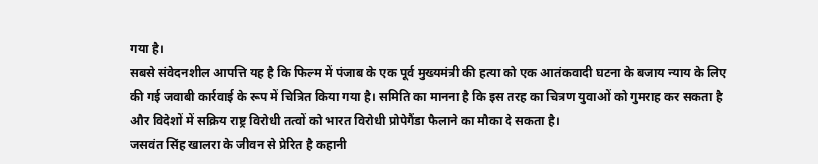गया है।
सबसे संवेदनशील आपत्ति यह है कि फिल्म में पंजाब के एक पूर्व मुख्यमंत्री की हत्या को एक आतंकवादी घटना के बजाय न्याय के लिए की गई जवाबी कार्रवाई के रूप में चित्रित किया गया है। समिति का मानना है कि इस तरह का चित्रण युवाओं को गुमराह कर सकता है और विदेशों में सक्रिय राष्ट्र विरोधी तत्वों को भारत विरोधी प्रोपेगैंडा फैलाने का मौका दे सकता है।
जसवंत सिंह खालरा के जीवन से प्रेरित है कहानी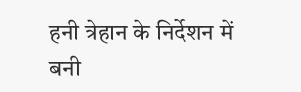हनी त्रेहान के निर्देशन में बनी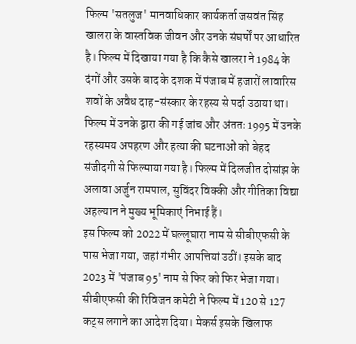फिल्म 'सतलुज' मानवाधिकार कार्यकर्ता जसवंत सिंह खालरा के वास्तविक जीवन और उनके संघर्षों पर आधारित है। फिल्म में दिखाया गया है कि कैसे खालरा ने 1984 के दंगों और उसके बाद के दशक में पंजाब में हजारों लावारिस शवों के अवैध दाह-संस्कार के रहस्य से पर्दा उठाया था।
फिल्म में उनके द्वारा की गई जांच और अंततः 1995 में उनके रहस्यमय अपहरण और हत्या की घटनाओं को बेहद संजीदगी से फिल्माया गया है। फिल्म में दिलजीत दोसांझ के अलावा अर्जुन रामपाल, सुविंदर विक्की और गीतिका विद्या अहल्यान ने मुख्य भूमिकाएं निभाई हैं।
इस फिल्म को 2022 में घल्लूघारा नाम से सीबीएफसी के पास भेजा गया, जहां गंभीर आपत्तियां उठीं। इसके बाद 2023 में 'पंजाब 95' नाम से फिर को फिर भेजा गया। सीबीएफसी की रिविजन कमेटी ने फिल्म में 120 से 127 कट्स लगाने का आदेश दिया। मेकर्स इसके खिलाफ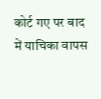कोर्ट गए पर बाद में याचिका वापस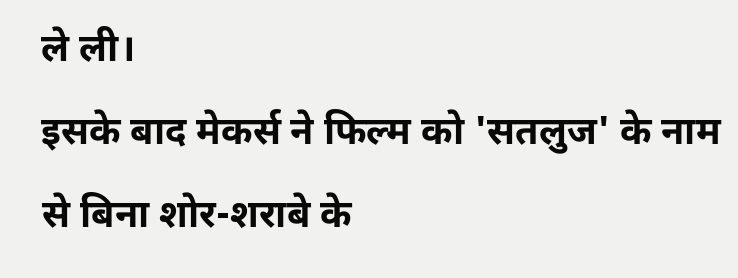ले ली।
इसके बाद मेकर्स ने फिल्म को 'सतलुज' के नाम से बिना शोर-शराबे के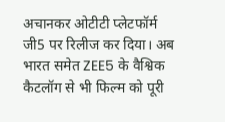अचानकर ओटीटी प्लेटफॉर्म जी5 पर रिलीज कर दिया। अब भारत समेत ZEE5 के वैश्विक कैटलॉग से भी फिल्म को पूरी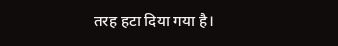तरह हटा दिया गया है।